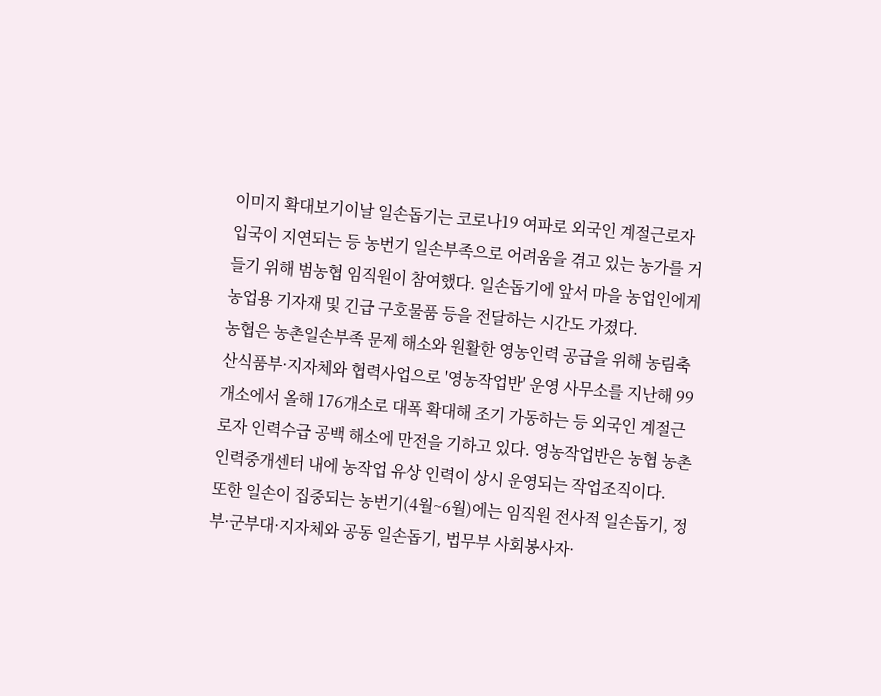이미지 확대보기이날 일손돕기는 코로나19 여파로 외국인 계절근로자 입국이 지연되는 등 농번기 일손부족으로 어려움을 겪고 있는 농가를 거들기 위해 범농협 임직원이 참여했다. 일손돕기에 앞서 마을 농업인에게 농업용 기자재 및 긴급 구호물품 등을 전달하는 시간도 가졌다.
농협은 농촌일손부족 문제 해소와 원활한 영농인력 공급을 위해 농림축산식품부·지자체와 협력사업으로 '영농작업반' 운영 사무소를 지난해 99개소에서 올해 176개소로 대폭 확대해 조기 가동하는 등 외국인 계절근로자 인력수급 공백 해소에 만전을 기하고 있다. 영농작업반은 농협 농촌인력중개센터 내에 농작업 유상 인력이 상시 운영되는 작업조직이다.
또한 일손이 집중되는 농번기(4월~6월)에는 임직원 전사적 일손돕기, 정부·군부대·지자체와 공동 일손돕기, 법무부 사회봉사자·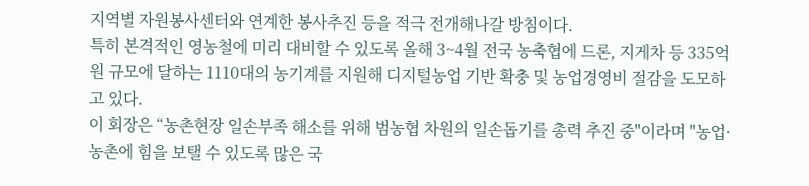지역별 자원봉사센터와 연계한 봉사추진 등을 적극 전개해나갈 방침이다.
특히 본격적인 영농철에 미리 대비할 수 있도록 올해 3~4월 전국 농축협에 드론, 지게차 등 335억 원 규모에 달하는 1110대의 농기계를 지원해 디지털농업 기반 확충 및 농업경영비 절감을 도모하고 있다.
이 회장은 “농촌현장 일손부족 해소를 위해 범농협 차원의 일손돕기를 총력 추진 중"이라며 "농업·농촌에 힘을 보탤 수 있도록 많은 국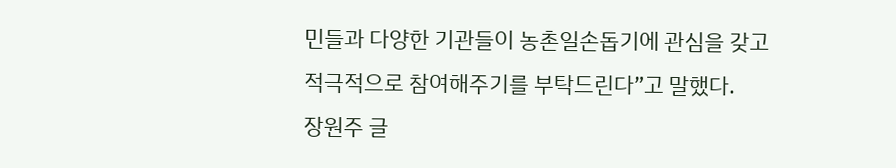민들과 다양한 기관들이 농촌일손돕기에 관심을 갖고 적극적으로 참여해주기를 부탁드린다”고 말했다.
장원주 글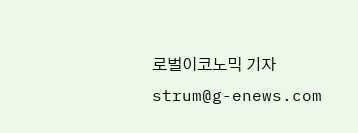로벌이코노믹 기자 strum@g-enews.com